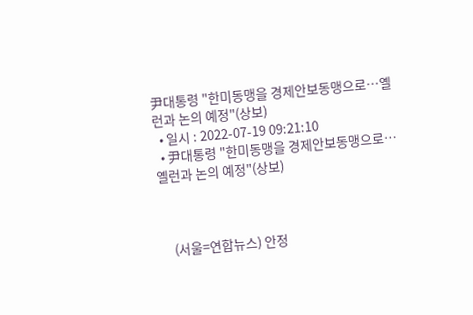尹대통령 "한미동맹을 경제안보동맹으로…옐런과 논의 예정"(상보)
  • 일시 : 2022-07-19 09:21:10
  • 尹대통령 "한미동맹을 경제안보동맹으로…옐런과 논의 예정"(상보)



    (서울=연합뉴스) 안정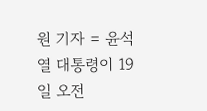원 기자 = 윤석열 대통령이 19일 오전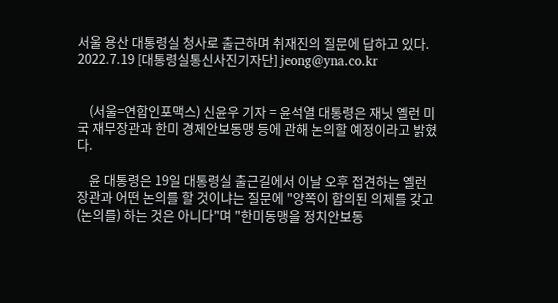서울 용산 대통령실 청사로 출근하며 취재진의 질문에 답하고 있다. 2022.7.19 [대통령실통신사진기자단] jeong@yna.co.kr


    (서울=연합인포맥스) 신윤우 기자 = 윤석열 대통령은 재닛 옐런 미국 재무장관과 한미 경제안보동맹 등에 관해 논의할 예정이라고 밝혔다.

    윤 대통령은 19일 대통령실 출근길에서 이날 오후 접견하는 옐런 장관과 어떤 논의를 할 것이냐는 질문에 "양쪽이 합의된 의제를 갖고 (논의를) 하는 것은 아니다"며 "한미동맹을 정치안보동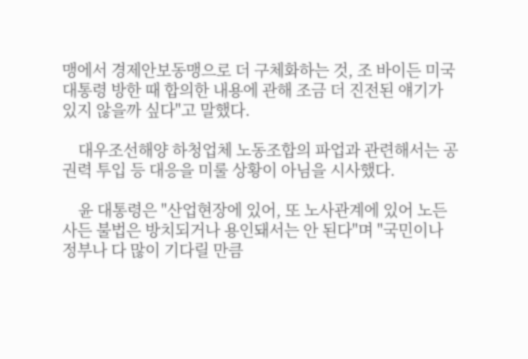맹에서 경제안보동맹으로 더 구체화하는 것, 조 바이든 미국 대통령 방한 때 합의한 내용에 관해 조금 더 진전된 얘기가 있지 않을까 싶다"고 말했다.

    대우조선해양 하청업체 노동조합의 파업과 관련해서는 공권력 투입 등 대응을 미룰 상황이 아님을 시사했다.

    윤 대통령은 "산업현장에 있어, 또 노사관계에 있어 노든 사든 불법은 방치되거나 용인돼서는 안 된다"며 "국민이나 정부나 다 많이 기다릴 만큼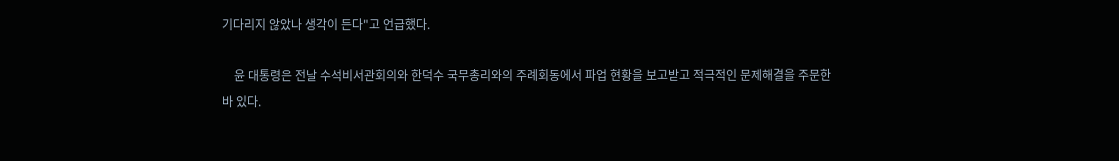기다리지 않았나 생각이 든다"고 언급했다.

    윤 대통령은 전날 수석비서관회의와 한덕수 국무총리와의 주례회동에서 파업 현황을 보고받고 적극적인 문제해결을 주문한 바 있다.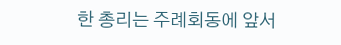한 총리는 주례회동에 앞서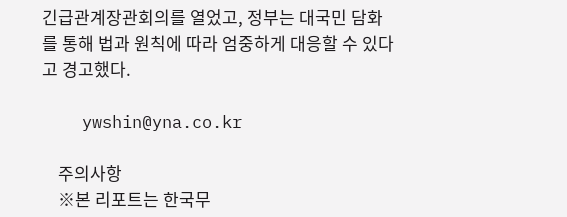긴급관계장관회의를 열었고, 정부는 대국민 담화를 통해 법과 원칙에 따라 엄중하게 대응할 수 있다고 경고했다.

    ywshin@yna.co.kr

    주의사항
    ※본 리포트는 한국무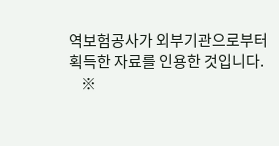역보험공사가 외부기관으로부터 획득한 자료를 인용한 것입니다.
    ※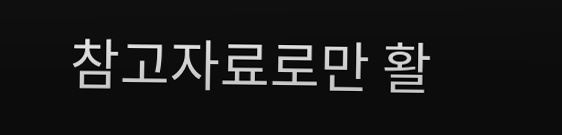참고자료로만 활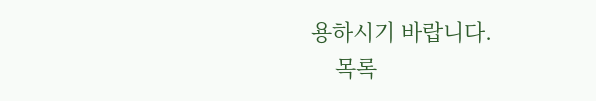용하시기 바랍니다.
    목록